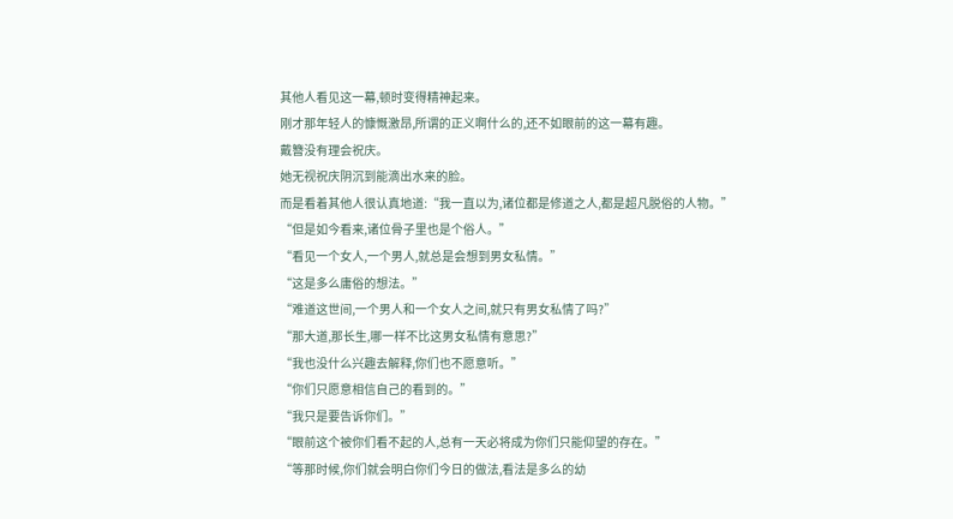其他人看见这一幕,顿时变得精神起来。
刚才那年轻人的慷慨激昂,所谓的正义啊什么的,还不如眼前的这一幕有趣。
戴簪没有理会祝庆。
她无视祝庆阴沉到能滴出水来的脸。
而是看着其他人很认真地道:“我一直以为,诸位都是修道之人,都是超凡脱俗的人物。”
“但是如今看来,诸位骨子里也是个俗人。”
“看见一个女人,一个男人,就总是会想到男女私情。”
“这是多么庸俗的想法。”
“难道这世间,一个男人和一个女人之间,就只有男女私情了吗?”
“那大道,那长生,哪一样不比这男女私情有意思?”
“我也没什么兴趣去解释,你们也不愿意听。”
“你们只愿意相信自己的看到的。”
“我只是要告诉你们。”
“眼前这个被你们看不起的人,总有一天必将成为你们只能仰望的存在。”
“等那时候,你们就会明白你们今日的做法,看法是多么的幼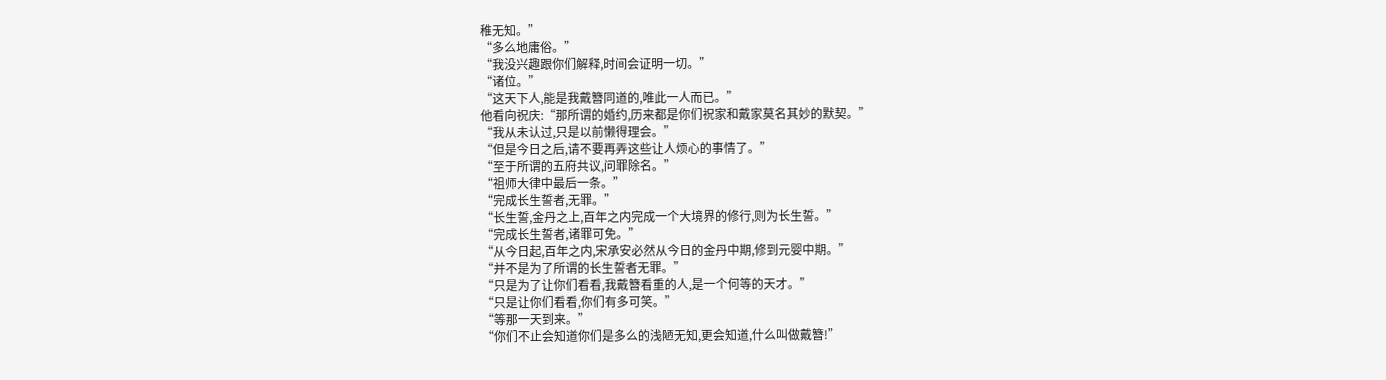稚无知。”
“多么地庸俗。”
“我没兴趣跟你们解释,时间会证明一切。”
“诸位。”
“这天下人,能是我戴簪同道的,唯此一人而已。”
他看向祝庆:“那所谓的婚约,历来都是你们祝家和戴家莫名其妙的默契。”
“我从未认过,只是以前懒得理会。”
“但是今日之后,请不要再弄这些让人烦心的事情了。”
“至于所谓的五府共议,问罪除名。”
“祖师大律中最后一条。”
“完成长生誓者,无罪。”
“长生誓,金丹之上,百年之内完成一个大境界的修行,则为长生誓。”
“完成长生誓者,诸罪可免。”
“从今日起,百年之内,宋承安必然从今日的金丹中期,修到元婴中期。”
“并不是为了所谓的长生誓者无罪。”
“只是为了让你们看看,我戴簪看重的人,是一个何等的天才。”
“只是让你们看看,你们有多可笑。”
“等那一天到来。”
“你们不止会知道你们是多么的浅陋无知,更会知道,什么叫做戴簪!”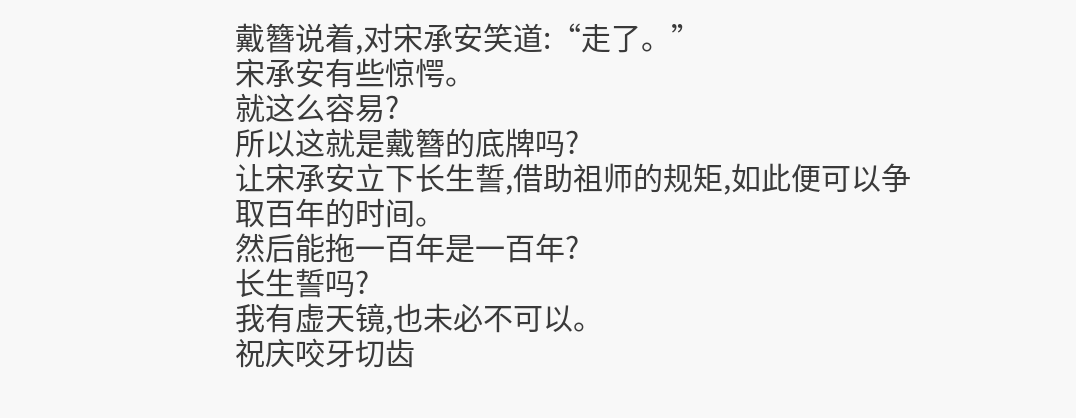戴簪说着,对宋承安笑道:“走了。”
宋承安有些惊愕。
就这么容易?
所以这就是戴簪的底牌吗?
让宋承安立下长生誓,借助祖师的规矩,如此便可以争取百年的时间。
然后能拖一百年是一百年?
长生誓吗?
我有虚天镜,也未必不可以。
祝庆咬牙切齿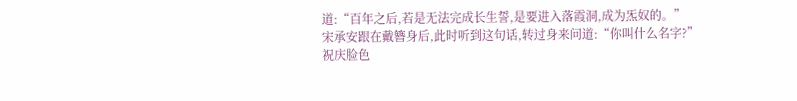道:“百年之后,若是无法完成长生誓,是要进入落霞洞,成为炁奴的。”
宋承安跟在戴簪身后,此时听到这句话,转过身来问道:“你叫什么名字?”
祝庆脸色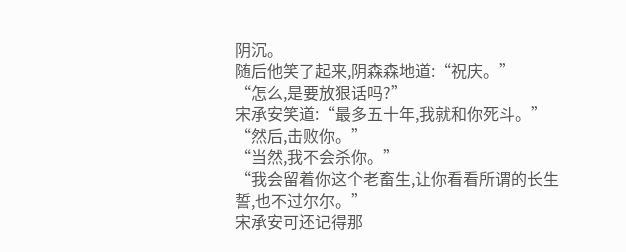阴沉。
随后他笑了起来,阴森森地道:“祝庆。”
“怎么,是要放狠话吗?”
宋承安笑道:“最多五十年,我就和你死斗。”
“然后,击败你。”
“当然,我不会杀你。”
“我会留着你这个老畜生,让你看看所谓的长生誓,也不过尔尔。”
宋承安可还记得那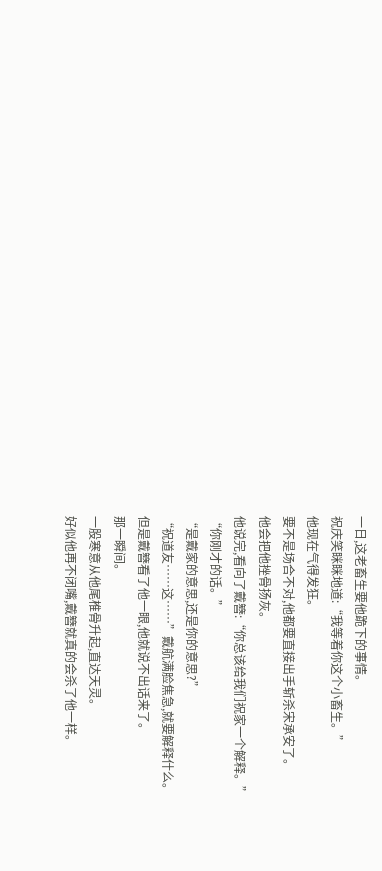一日,这老畜生要他跪下的事情。
祝庆笑眯眯地道:“我等着你这个小畜生。”
他现在气得发狂。
要不是场合不对,他都要直接出手斩杀宋承安了。
他会把他挫骨扬灰。
他说完,看向了戴簪:“你总该给我们祝家一个解释。”
“你刚才的话。”
“是戴家的意思,还是你的意思?”
“祝道友……这……”戴航满脸焦急,就要解释什么。
但是戴簪看了他一眼,他就说不出话来了。
那一瞬间。
一股寒意从他尾椎骨升起,直达天灵。
好似他再不闭嘴,戴簪就真的会杀了他一样。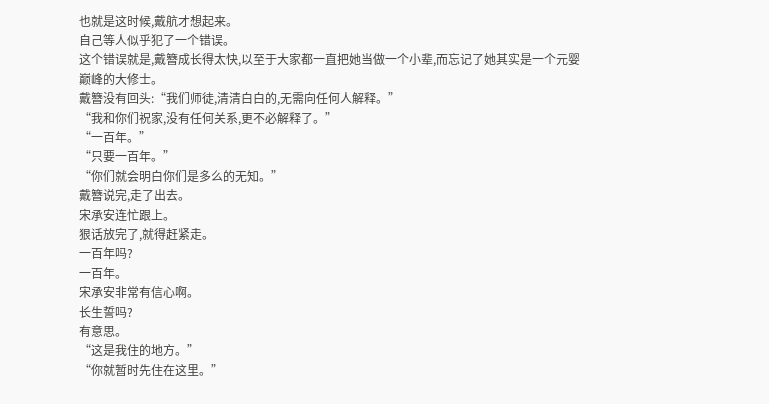也就是这时候,戴航才想起来。
自己等人似乎犯了一个错误。
这个错误就是,戴簪成长得太快,以至于大家都一直把她当做一个小辈,而忘记了她其实是一个元婴巅峰的大修士。
戴簪没有回头:“我们师徒,清清白白的,无需向任何人解释。”
“我和你们祝家,没有任何关系,更不必解释了。”
“一百年。”
“只要一百年。”
“你们就会明白你们是多么的无知。”
戴簪说完,走了出去。
宋承安连忙跟上。
狠话放完了,就得赶紧走。
一百年吗?
一百年。
宋承安非常有信心啊。
长生誓吗?
有意思。
“这是我住的地方。”
“你就暂时先住在这里。”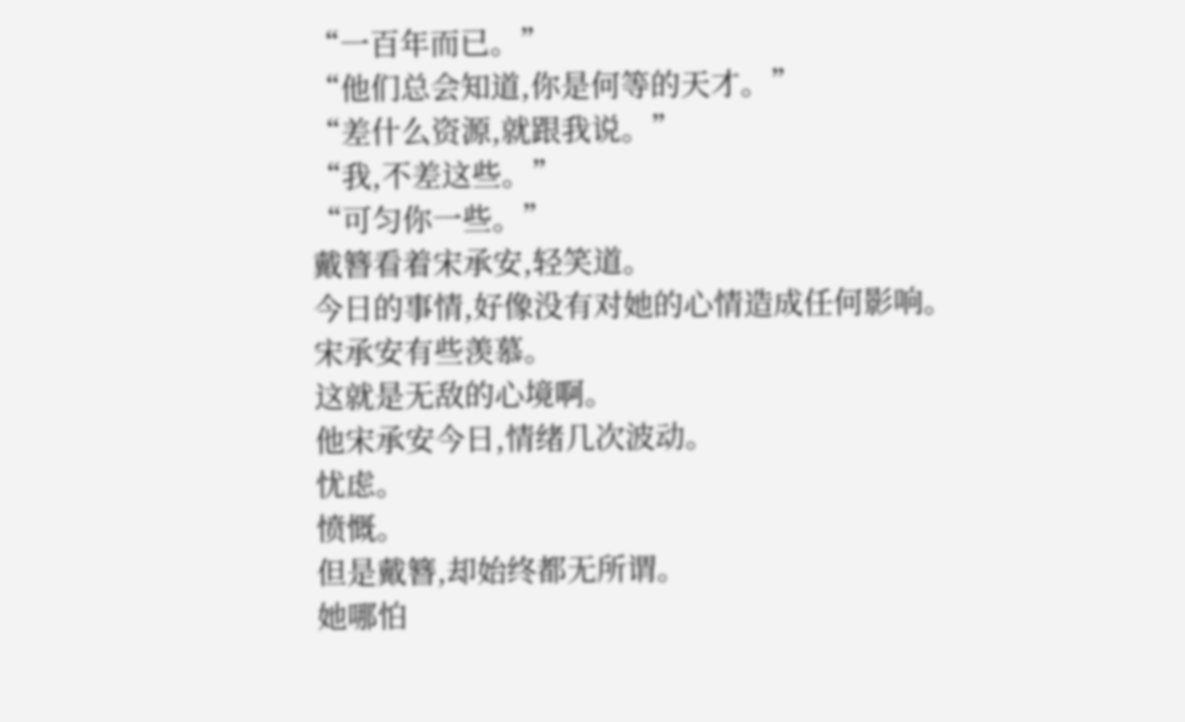“一百年而已。”
“他们总会知道,你是何等的天才。”
“差什么资源,就跟我说。”
“我,不差这些。”
“可匀你一些。”
戴簪看着宋承安,轻笑道。
今日的事情,好像没有对她的心情造成任何影响。
宋承安有些羡慕。
这就是无敌的心境啊。
他宋承安今日,情绪几次波动。
忧虑。
愤慨。
但是戴簪,却始终都无所谓。
她哪怕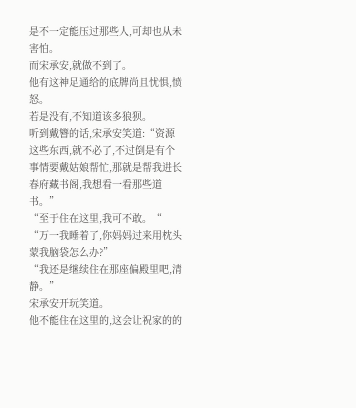是不一定能压过那些人,可却也从未害怕。
而宋承安,就做不到了。
他有这神足通给的底牌尚且忧惧,愤怒。
若是没有,不知道该多狼狈。
听到戴簪的话,宋承安笑道:“资源这些东西,就不必了,不过倒是有个事情要戴姑娘帮忙,那就是帮我进长春府藏书阁,我想看一看那些道书。”
“至于住在这里,我可不敢。“
“万一我睡着了,你妈妈过来用枕头蒙我脑袋怎么办?”
“我还是继续住在那座偏殿里吧,清静。”
宋承安开玩笑道。
他不能住在这里的,这会让祝家的的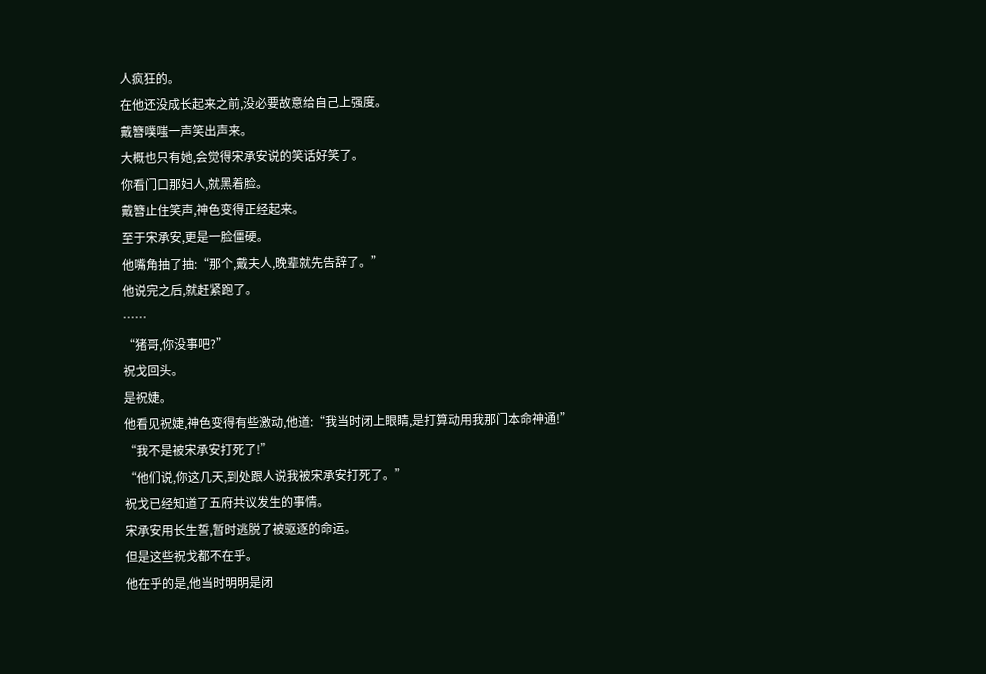人疯狂的。
在他还没成长起来之前,没必要故意给自己上强度。
戴簪噗嗤一声笑出声来。
大概也只有她,会觉得宋承安说的笑话好笑了。
你看门口那妇人,就黑着脸。
戴簪止住笑声,神色变得正经起来。
至于宋承安,更是一脸僵硬。
他嘴角抽了抽:“那个,戴夫人,晚辈就先告辞了。”
他说完之后,就赶紧跑了。
……
“猪哥,你没事吧?”
祝戈回头。
是祝婕。
他看见祝婕,神色变得有些激动,他道:“我当时闭上眼睛,是打算动用我那门本命神通!”
“我不是被宋承安打死了!”
“他们说,你这几天,到处跟人说我被宋承安打死了。”
祝戈已经知道了五府共议发生的事情。
宋承安用长生誓,暂时逃脱了被驱逐的命运。
但是这些祝戈都不在乎。
他在乎的是,他当时明明是闭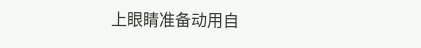上眼睛准备动用自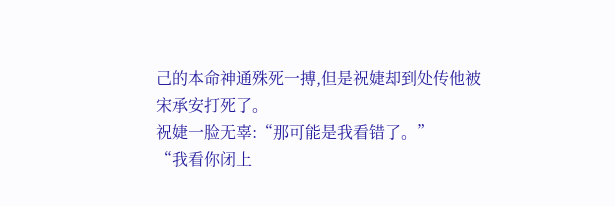己的本命神通殊死一搏,但是祝婕却到处传他被宋承安打死了。
祝婕一脸无辜:“那可能是我看错了。”
“我看你闭上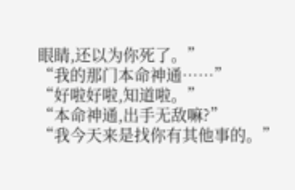眼睛,还以为你死了。”
“我的那门本命神通……”
“好啦好啦,知道啦。”
“本命神通,出手无敌嘛?”
“我今天来是找你有其他事的。”